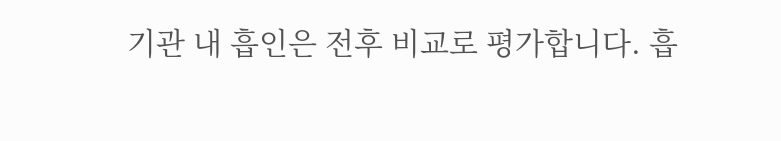기관 내 흡인은 전후 비교로 평가합니다. 흡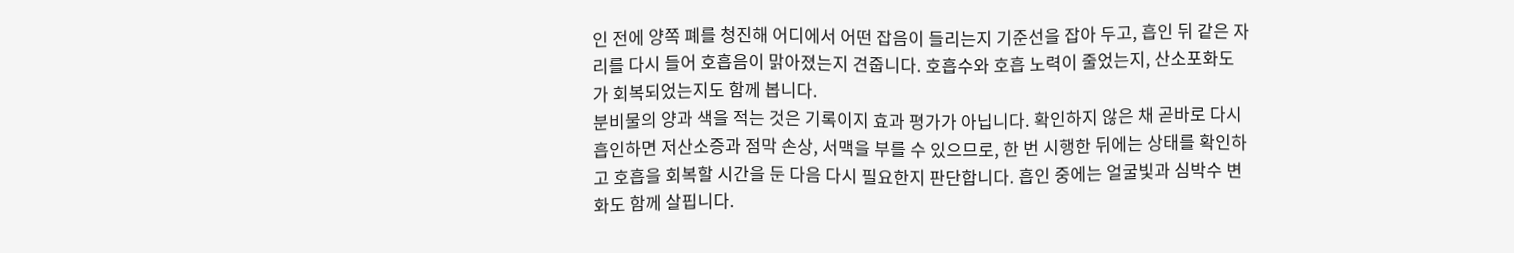인 전에 양쪽 폐를 청진해 어디에서 어떤 잡음이 들리는지 기준선을 잡아 두고, 흡인 뒤 같은 자리를 다시 들어 호흡음이 맑아졌는지 견줍니다. 호흡수와 호흡 노력이 줄었는지, 산소포화도가 회복되었는지도 함께 봅니다.
분비물의 양과 색을 적는 것은 기록이지 효과 평가가 아닙니다. 확인하지 않은 채 곧바로 다시 흡인하면 저산소증과 점막 손상, 서맥을 부를 수 있으므로, 한 번 시행한 뒤에는 상태를 확인하고 호흡을 회복할 시간을 둔 다음 다시 필요한지 판단합니다. 흡인 중에는 얼굴빛과 심박수 변화도 함께 살핍니다.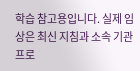학습 참고용입니다. 실제 임상은 최신 지침과 소속 기관 프로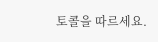토콜을 따르세요.